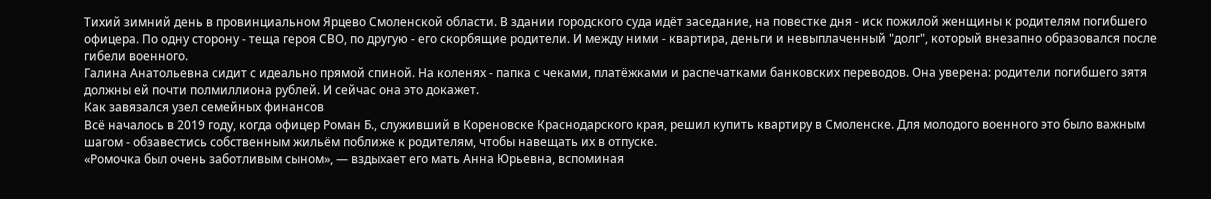Тихий зимний день в провинциальном Ярцево Смоленской области. В здании городского суда идёт заседание, на повестке дня - иск пожилой женщины к родителям погибшего офицера. По одну сторону - теща героя СВО, по другую - его скорбящие родители. И между ними - квартира, деньги и невыплаченный "долг", который внезапно образовался после гибели военного.
Галина Анатольевна сидит с идеально прямой спиной. На коленях - папка с чеками, платёжками и распечатками банковских переводов. Она уверена: родители погибшего зятя должны ей почти полмиллиона рублей. И сейчас она это докажет.
Как завязался узел семейных финансов
Всё началось в 2019 году, когда офицер Роман Б., служивший в Кореновске Краснодарского края, решил купить квартиру в Смоленске. Для молодого военного это было важным шагом - обзавестись собственным жильём поближе к родителям, чтобы навещать их в отпуске.
«Ромочка был очень заботливым сыном», — вздыхает его мать Анна Юрьевна, вспоминая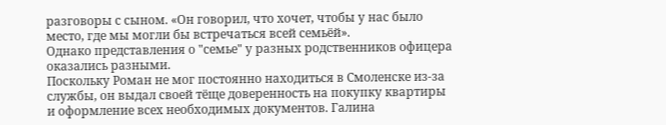разговоры с сыном. «Он говорил, что хочет, чтобы у нас было место, где мы могли бы встречаться всей семьёй».
Однако представления о "семье" у разных родственников офицера оказались разными.
Поскольку Роман не мог постоянно находиться в Смоленске из-за службы, он выдал своей тёще доверенность на покупку квартиры и оформление всех необходимых документов. Галина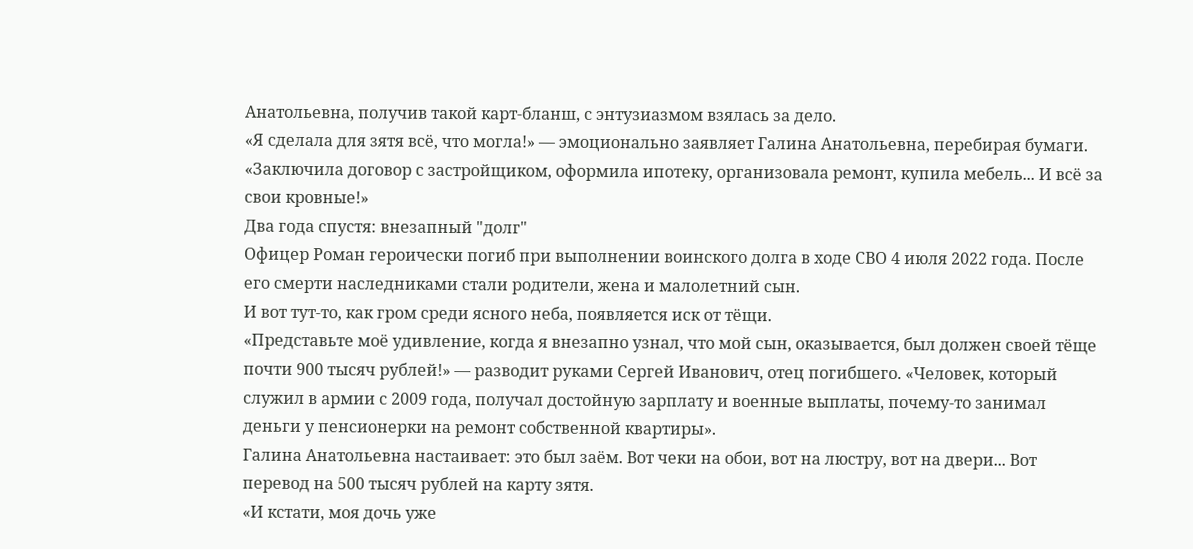Анатольевна, получив такой карт-бланш, с энтузиазмом взялась за дело.
«Я сделала для зятя всё, что могла!» — эмоционально заявляет Галина Анатольевна, перебирая бумаги. «Заключила договор с застройщиком, оформила ипотеку, организовала ремонт, купила мебель... И всё за свои кровные!»
Два года спустя: внезапный "долг"
Офицер Роман героически погиб при выполнении воинского долга в ходе СВО 4 июля 2022 года. После его смерти наследниками стали родители, жена и малолетний сын.
И вот тут-то, как гром среди ясного неба, появляется иск от тёщи.
«Представьте моё удивление, когда я внезапно узнал, что мой сын, оказывается, был должен своей тёще почти 900 тысяч рублей!» — разводит руками Сергей Иванович, отец погибшего. «Человек, который служил в армии с 2009 года, получал достойную зарплату и военные выплаты, почему-то занимал деньги у пенсионерки на ремонт собственной квартиры».
Галина Анатольевна настаивает: это был заём. Вот чеки на обои, вот на люстру, вот на двери... Вот перевод на 500 тысяч рублей на карту зятя.
«И кстати, моя дочь уже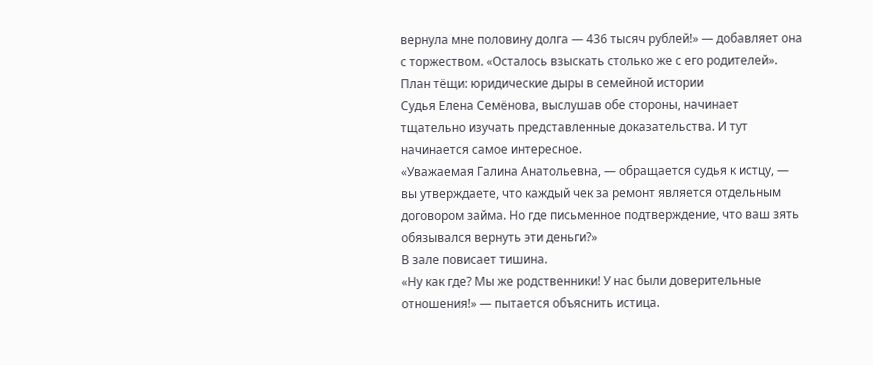вернула мне половину долга — 436 тысяч рублей!» — добавляет она с торжеством. «Осталось взыскать столько же с его родителей».
План тёщи: юридические дыры в семейной истории
Судья Елена Семёнова, выслушав обе стороны, начинает тщательно изучать представленные доказательства. И тут начинается самое интересное.
«Уважаемая Галина Анатольевна, — обращается судья к истцу, — вы утверждаете, что каждый чек за ремонт является отдельным договором займа. Но где письменное подтверждение, что ваш зять обязывался вернуть эти деньги?»
В зале повисает тишина.
«Ну как где? Мы же родственники! У нас были доверительные отношения!» — пытается объяснить истица.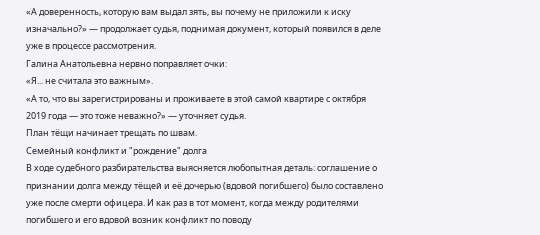«А доверенность, которую вам выдал зять, вы почему не приложили к иску изначально?» — продолжает судья, поднимая документ, который появился в деле уже в процессе рассмотрения.
Галина Анатольевна нервно поправляет очки:
«Я... не считала это важным».
«А то, что вы зарегистрированы и проживаете в этой самой квартире с октября 2019 года — это тоже неважно?» — уточняет судья.
План тёщи начинает трещать по швам.
Семейный конфликт и "рождение" долга
В ходе судебного разбирательства выясняется любопытная деталь: соглашение о признании долга между тёщей и её дочерью (вдовой погибшего) было составлено уже после смерти офицера. И как раз в тот момент, когда между родителями погибшего и его вдовой возник конфликт по поводу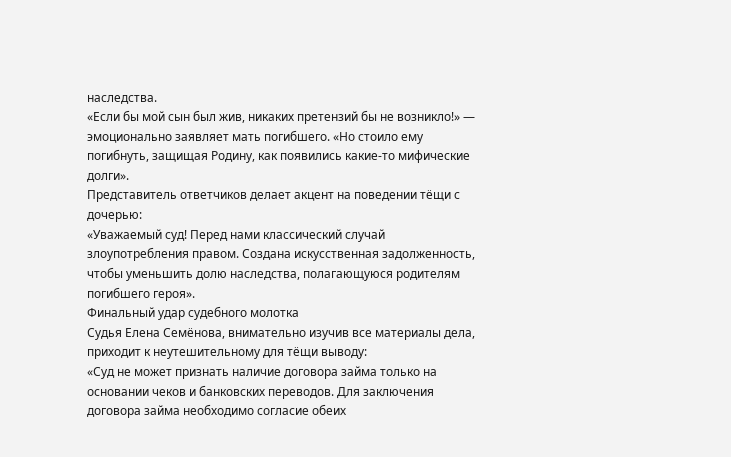наследства.
«Если бы мой сын был жив, никаких претензий бы не возникло!» — эмоционально заявляет мать погибшего. «Но стоило ему погибнуть, защищая Родину, как появились какие-то мифические долги».
Представитель ответчиков делает акцент на поведении тёщи с дочерью:
«Уважаемый суд! Перед нами классический случай злоупотребления правом. Создана искусственная задолженность, чтобы уменьшить долю наследства, полагающуюся родителям погибшего героя».
Финальный удар судебного молотка
Судья Елена Семёнова, внимательно изучив все материалы дела, приходит к неутешительному для тёщи выводу:
«Суд не может признать наличие договора займа только на основании чеков и банковских переводов. Для заключения договора займа необходимо согласие обеих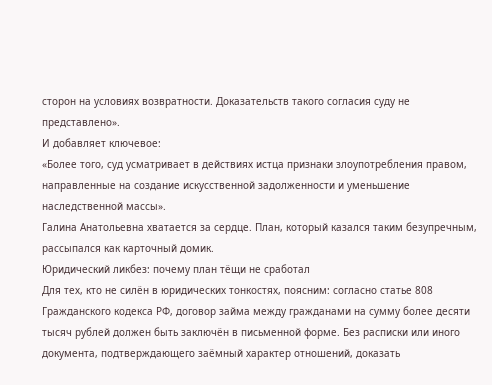сторон на условиях возвратности. Доказательств такого согласия суду не представлено».
И добавляет ключевое:
«Более того, суд усматривает в действиях истца признаки злоупотребления правом, направленные на создание искусственной задолженности и уменьшение наследственной массы».
Галина Анатольевна хватается за сердце. План, который казался таким безупречным, рассыпался как карточный домик.
Юридический ликбез: почему план тёщи не сработал
Для тех, кто не силён в юридических тонкостях, поясним: согласно статье 808 Гражданского кодекса РФ, договор займа между гражданами на сумму более десяти тысяч рублей должен быть заключён в письменной форме. Без расписки или иного документа, подтверждающего заёмный характер отношений, доказать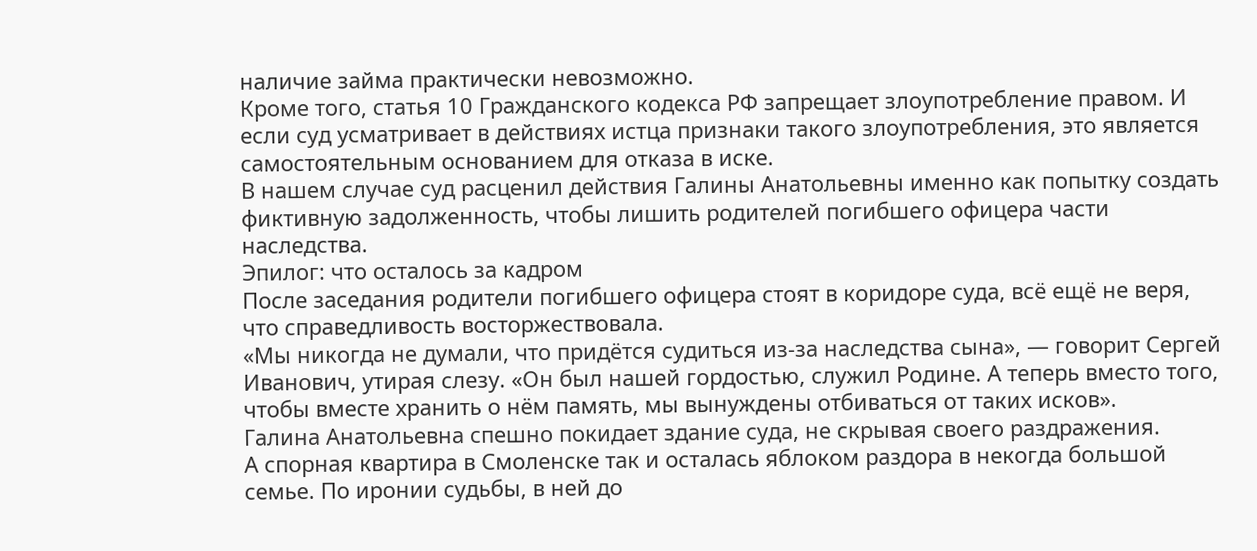наличие займа практически невозможно.
Кроме того, статья 10 Гражданского кодекса РФ запрещает злоупотребление правом. И если суд усматривает в действиях истца признаки такого злоупотребления, это является самостоятельным основанием для отказа в иске.
В нашем случае суд расценил действия Галины Анатольевны именно как попытку создать фиктивную задолженность, чтобы лишить родителей погибшего офицера части наследства.
Эпилог: что осталось за кадром
После заседания родители погибшего офицера стоят в коридоре суда, всё ещё не веря, что справедливость восторжествовала.
«Мы никогда не думали, что придётся судиться из-за наследства сына», — говорит Сергей Иванович, утирая слезу. «Он был нашей гордостью, служил Родине. А теперь вместо того, чтобы вместе хранить о нём память, мы вынуждены отбиваться от таких исков».
Галина Анатольевна спешно покидает здание суда, не скрывая своего раздражения.
А спорная квартира в Смоленске так и осталась яблоком раздора в некогда большой семье. По иронии судьбы, в ней до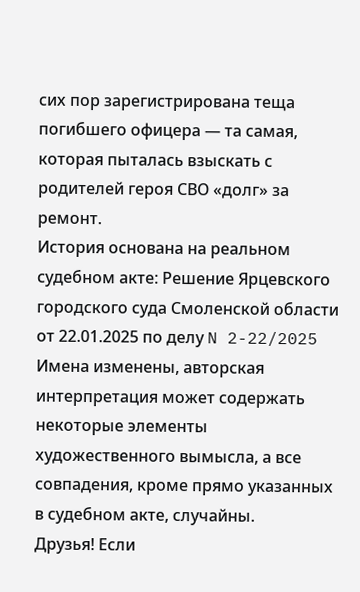сих пор зарегистрирована теща погибшего офицера — та самая, которая пыталась взыскать с родителей героя СВО «долг» за ремонт.
История основана на реальном судебном акте: Решение Ярцевского городского суда Смоленской области от 22.01.2025 по делу N 2-22/2025
Имена изменены, авторская интерпретация может содержать некоторые элементы художественного вымысла, а все совпадения, кроме прямо указанных в судебном акте, случайны.
Друзья! Если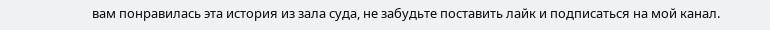вам понравилась эта история из зала суда, не забудьте поставить лайк и подписаться на мой канал.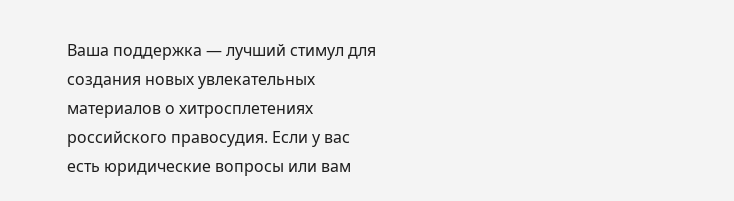Ваша поддержка — лучший стимул для создания новых увлекательных материалов о хитросплетениях российского правосудия. Если у вас есть юридические вопросы или вам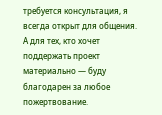требуется консультация, я всегда открыт для общения. А для тех, кто хочет поддержать проект материально — буду благодарен за любое пожертвование.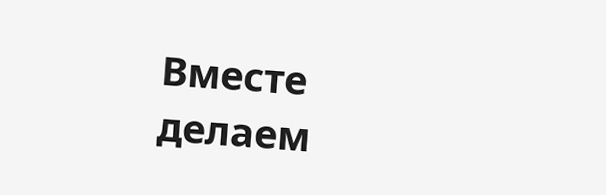Вместе делаем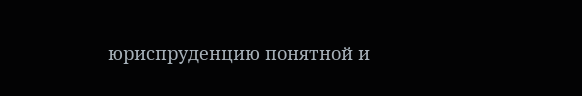юриспруденцию понятной и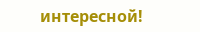интересной!